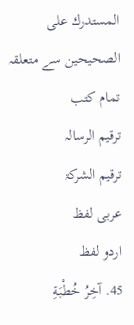المستدرك على الصحيحين سے متعلقہ
تمام کتب
ترقیم الرسالہ
ترقيم الشرکۃ
عربی لفظ
اردو لفظ
45. آخِرُ خُطْبَةِ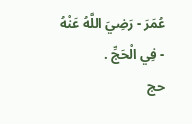عُمَرَ - رَضِيَ اللَّهُ عَنْهُ - فِي الْحَجِّ .
حج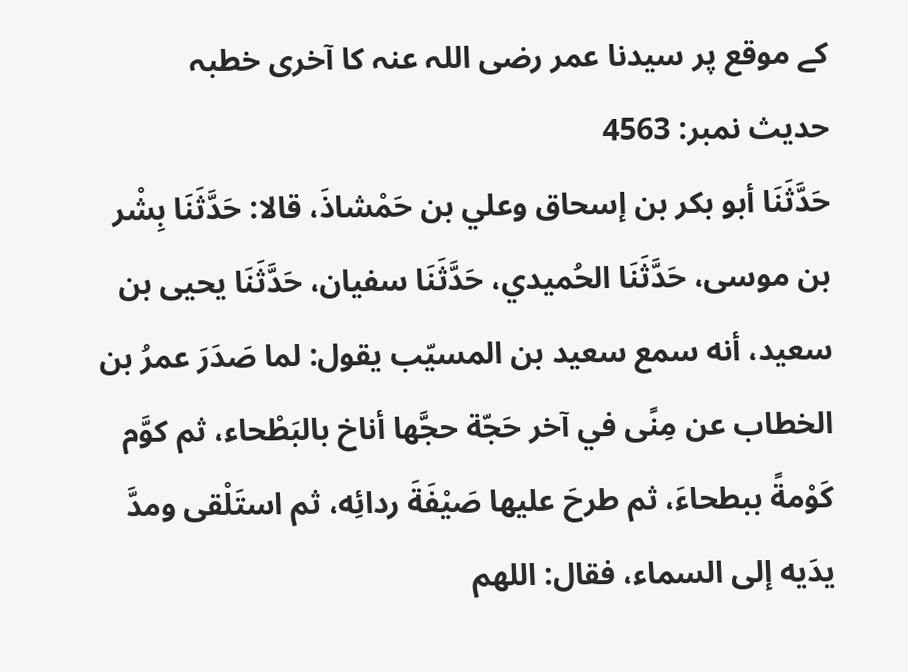کے موقع پر سیدنا عمر رضی اللہ عنہ کا آخری خطبہ
حدیث نمبر: 4563
حَدَّثَنَا أبو بكر بن إسحاق وعلي بن حَمْشاذَ، قالا: حَدَّثَنَا بِشْر بن موسى، حَدَّثَنَا الحُميدي، حَدَّثَنَا سفيان، حَدَّثَنَا يحيى بن سعيد، أنه سمع سعيد بن المسيّب يقول: لما صَدَرَ عمرُ بن الخطاب عن مِنًى في آخر حَجّة حجَّها أناخ بالبَطْحاء، ثم كوَّم كَوْمةً ببطحاءَ، ثم طرحَ عليها صَيْفَةَ ردائِه، ثم استَلْقى ومدَّ يدَيه إلى السماء، فقال: اللهم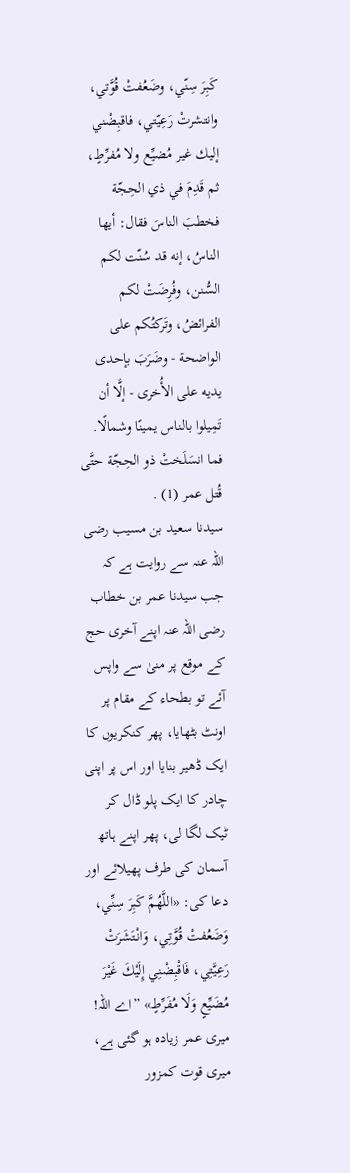كَبِرَ سِنّي، وضَعُفتْ قُوَّتي، وانتشرتْ رَعِيّتي، فاقبِضْني إليك غير مُضيِّع ولا مُفرِّطٍ، ثم قَدِمَ في ذي الحِجّة فخطبَ الناسَ فقال: أيها الناسُ، إنه قد سُنّت لكم السُّنن، وفُرِضَتْ لكم الفرائضُ، وتَركتُكم على الواضحة - وضَرَبَ بإحدى يديه على الأُخرى - إلَّا أن تَمِيلوا بالناس يمينًا وشمالًا. فما انسَلَختْ ذو الحِجّة حتَّى قُتل عمر (1) .
سیدنا سعید بن مسیب رضی اللہ عنہ سے روایت ہے کہ جب سیدنا عمر بن خطاب رضی اللہ عنہ اپنے آخری حج کے موقع پر منیٰ سے واپس آئے تو بطحاء کے مقام پر اونٹ بٹھایا، پھر کنکریوں کا ایک ڈھیر بنایا اور اس پر اپنی چادر کا ایک پلو ڈال کر ٹیک لگا لی، پھر اپنے ہاتھ آسمان کی طرف پھیلائے اور دعا کی: «اللَّهُمَّ كَبِرَ سِنِّي، وَضَعُفتْ قُوَّتِي، وَانْتَشَرَتْ رَعِيَّتِي، فَاقْبِضْنِي إِلَيْكَ غَيْرَ مُضَيِّعٍ وَلَا مُفَرِّطٍ» ”اے اللہ! میری عمر زیادہ ہو گئی ہے، میری قوت کمزور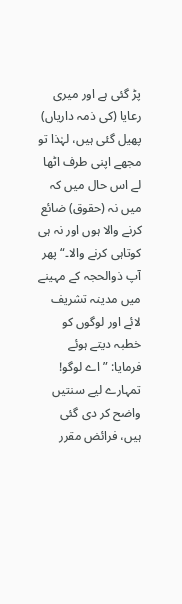پڑ گئی ہے اور میری رعایا (کی ذمہ داریاں) پھیل گئی ہیں، لہٰذا تو مجھے اپنی طرف اٹھا لے اس حال میں کہ میں نہ (حقوق) ضائع کرنے والا ہوں اور نہ ہی کوتاہی کرنے والا۔“ پھر آپ ذوالحجہ کے مہینے میں مدینہ تشریف لائے اور لوگوں کو خطبہ دیتے ہوئے فرمایا: ”اے لوگو! تمہارے لیے سنتیں واضح کر دی گئی ہیں، فرائض مقرر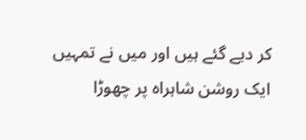کر دیے گئے ہیں اور میں نے تمہیں ایک روشن شاہراہ پر چھوڑا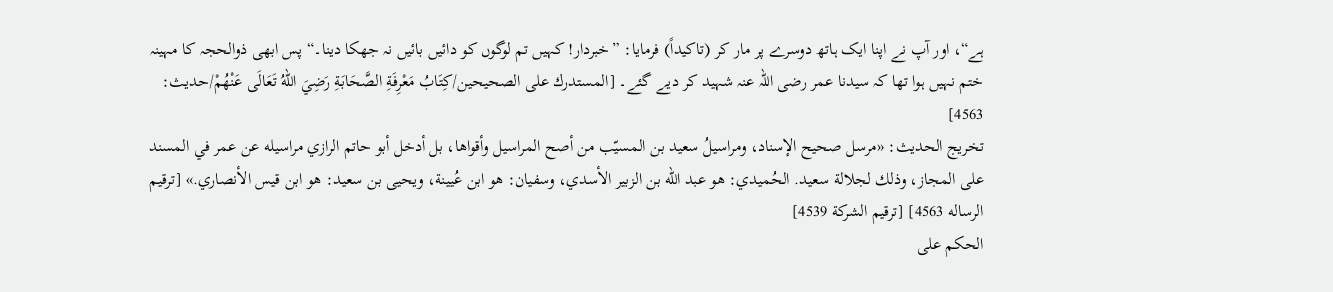ہے“، اور آپ نے اپنا ایک ہاتھ دوسرے پر مار کر (تاکیداً) فرمایا: ”خبردار! کہیں تم لوگوں کو دائیں بائیں نہ جھکا دینا۔“ پس ابھی ذوالحجہ کا مہینہ ختم نہیں ہوا تھا کہ سیدنا عمر رضی اللہ عنہ شہید کر دیے گئے۔ [المستدرك على الصحيحين/كِتَابُ مَعْرِفَةِ الصَّحَابَةِ رَضِيَ اللهُ تَعَالَى عَنْهُمْ/حدیث: 4563]
تخریج الحدیث: «مرسل صحيح الإسناد، ومراسيلُ سعيد بن المسيّب من أصح المراسيل وأقواها، بل أدخل أبو حاتم الرازي مراسيله عن عمر في المسند على المجاز، وذلك لجلالة سعيد. الحُميدي: هو عبد الله بن الزبير الأسدي، وسفيان: هو ابن عُيينة، ويحيى بن سعيد: هو ابن قيس الأنصاري.» [ترقيم الرساله 4563] [ترقيم الشركة 4539]
الحكم على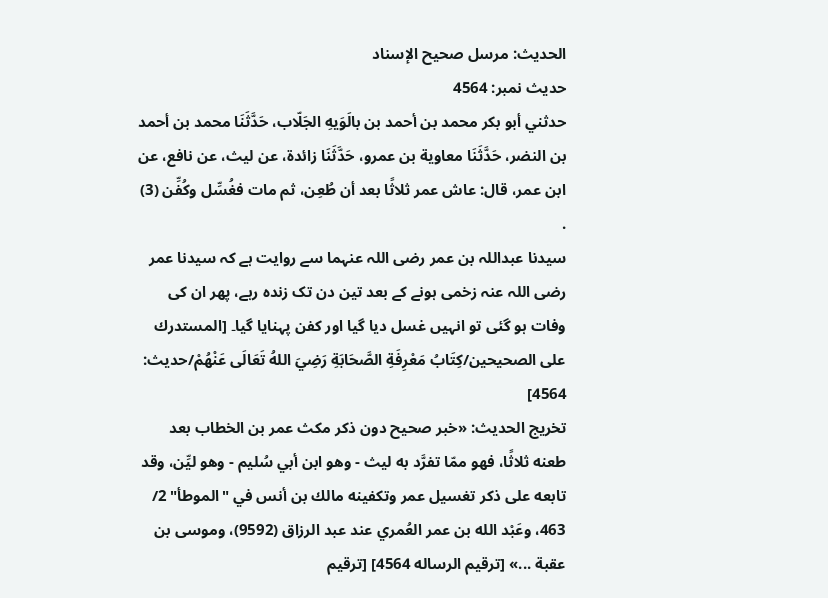الحديث: مرسل صحيح الإسناد
حدیث نمبر: 4564
حدثني أبو بكر محمد بن أحمد بن بالَوَيهِ الجَلّاب، حَدَّثَنَا محمد بن أحمد بن النضر، حَدَّثَنَا معاوية بن عمرو، حَدَّثَنَا زائدة، عن ليث، عن نافع، عن ابن عمر، قال: عاش عمر ثلاثًا بعد أن طُعِن، ثم مات فغُسِّل وكُفِّن (3) .
سیدنا عبداللہ بن عمر رضی اللہ عنہما سے روایت ہے کہ سیدنا عمر رضی اللہ عنہ زخمی ہونے کے بعد تین دن تک زندہ رہے، پھر ان کی وفات ہو گئی تو انہیں غسل دیا گیا اور کفن پہنایا گیا۔ [المستدرك على الصحيحين/كِتَابُ مَعْرِفَةِ الصَّحَابَةِ رَضِيَ اللهُ تَعَالَى عَنْهُمْ/حدیث: 4564]
تخریج الحدیث: «خبر صحيح دون ذكر مكث عمر بن الخطاب بعد طعنه ثلاثًا، فهو ممّا تفرَّد به ليث - وهو ابن أبي سُليم - وهو ليِّن، وقد تابعه على ذكر تغسيل عمر وتكفينه مالك بن أنس في "الموطأ" 2/ 463، وعَبْد الله بن عمر العُمري عند عبد الرزاق (9592)، وموسى بن عقبة ...» [ترقيم الرساله 4564] [ترقيم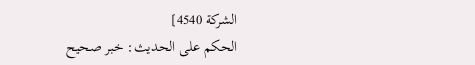الشركة 4540]
الحكم على الحديث: خبر صحيح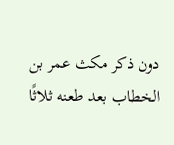دون ذكر مكث عمر بن الخطاب بعد طعنه ثلاثًا